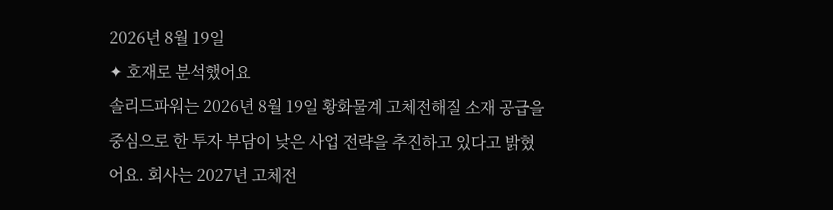2026년 8월 19일
✦ 호재로 분석했어요
솔리드파워는 2026년 8월 19일 황화물계 고체전해질 소재 공급을 중심으로 한 투자 부담이 낮은 사업 전략을 추진하고 있다고 밝혔어요. 회사는 2027년 고체전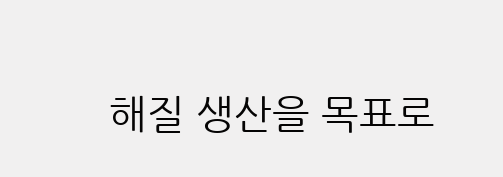해질 생산을 목표로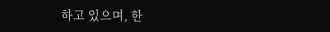하고 있으며, 한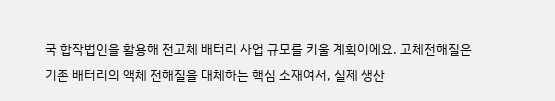국 합작법인을 활용해 전고체 배터리 사업 규모를 키울 계획이에요. 고체전해질은 기존 배터리의 액체 전해질을 대체하는 핵심 소재여서, 실제 생산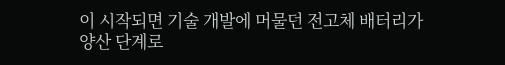이 시작되면 기술 개발에 머물던 전고체 배터리가 양산 단계로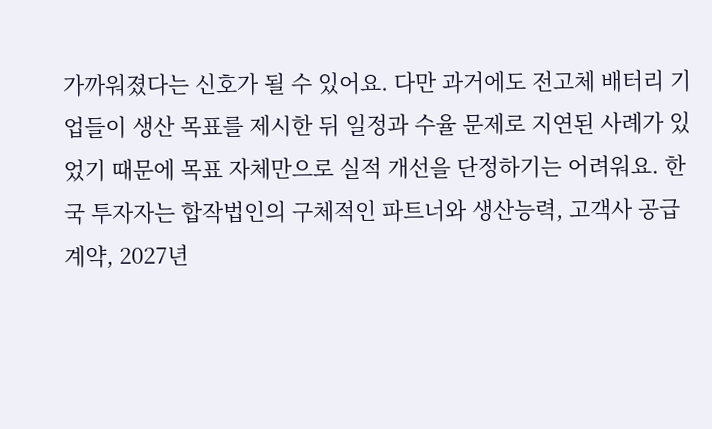가까워졌다는 신호가 될 수 있어요. 다만 과거에도 전고체 배터리 기업들이 생산 목표를 제시한 뒤 일정과 수율 문제로 지연된 사례가 있었기 때문에 목표 자체만으로 실적 개선을 단정하기는 어려워요. 한국 투자자는 합작법인의 구체적인 파트너와 생산능력, 고객사 공급 계약, 2027년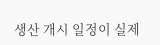생산 개시 일정이 실제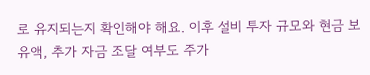로 유지되는지 확인해야 해요. 이후 설비 투자 규모와 현금 보유액, 추가 자금 조달 여부도 주가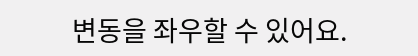변동을 좌우할 수 있어요.